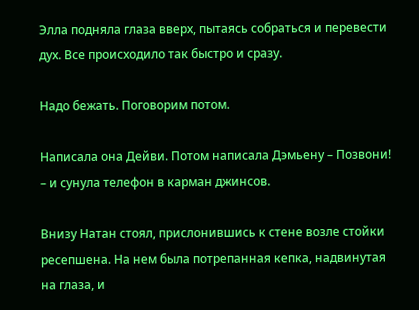Элла подняла глаза вверх, пытаясь собраться и перевести дух. Все происходило так быстро и сразу.

Надо бежать. Поговорим потом.

Написала она Дейви. Потом написала Дэмьену – Позвони! – и сунула телефон в карман джинсов.

Внизу Натан стоял, прислонившись к стене возле стойки ресепшена. На нем была потрепанная кепка, надвинутая на глаза, и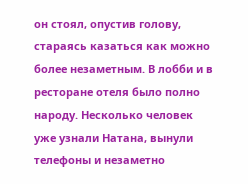он стоял, опустив голову, стараясь казаться как можно более незаметным. В лобби и в ресторане отеля было полно народу. Несколько человек уже узнали Натана, вынули телефоны и незаметно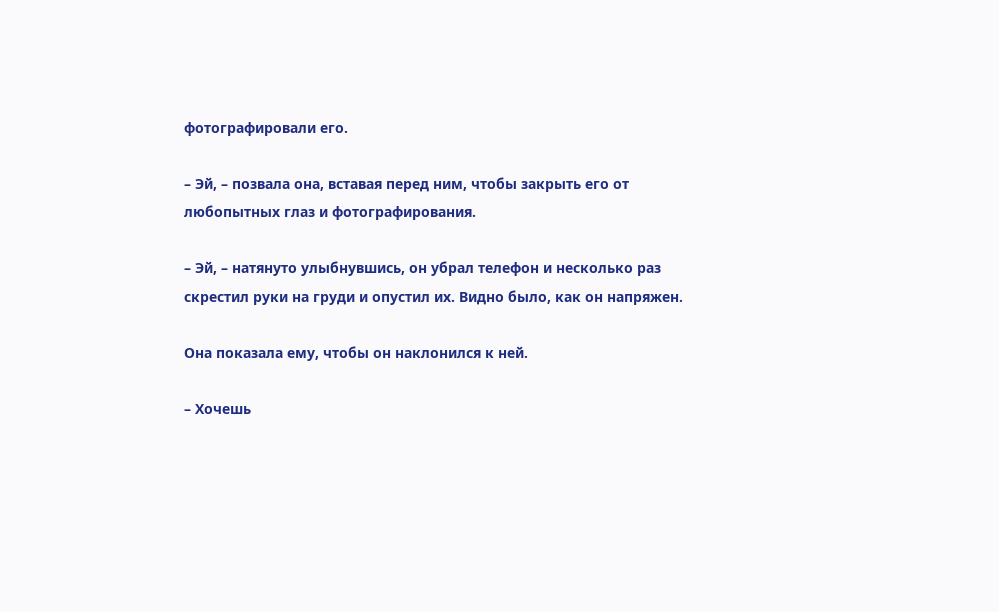фотографировали его.

– Эй, – позвала она, вставая перед ним, чтобы закрыть его от любопытных глаз и фотографирования.

– Эй, – натянуто улыбнувшись, он убрал телефон и несколько раз скрестил руки на груди и опустил их. Видно было, как он напряжен.

Она показала ему, чтобы он наклонился к ней.

– Хочешь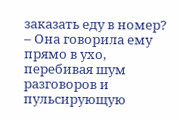заказать еду в номер? – Она говорила ему прямо в ухо, перебивая шум разговоров и пульсирующую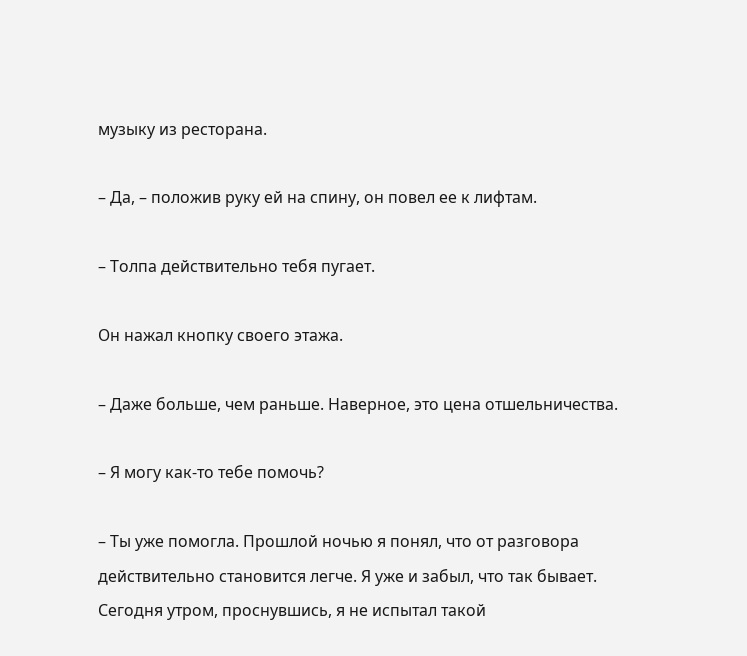музыку из ресторана.

– Да, – положив руку ей на спину, он повел ее к лифтам.

– Толпа действительно тебя пугает.

Он нажал кнопку своего этажа.

– Даже больше, чем раньше. Наверное, это цена отшельничества.

– Я могу как-то тебе помочь?

– Ты уже помогла. Прошлой ночью я понял, что от разговора действительно становится легче. Я уже и забыл, что так бывает. Сегодня утром, проснувшись, я не испытал такой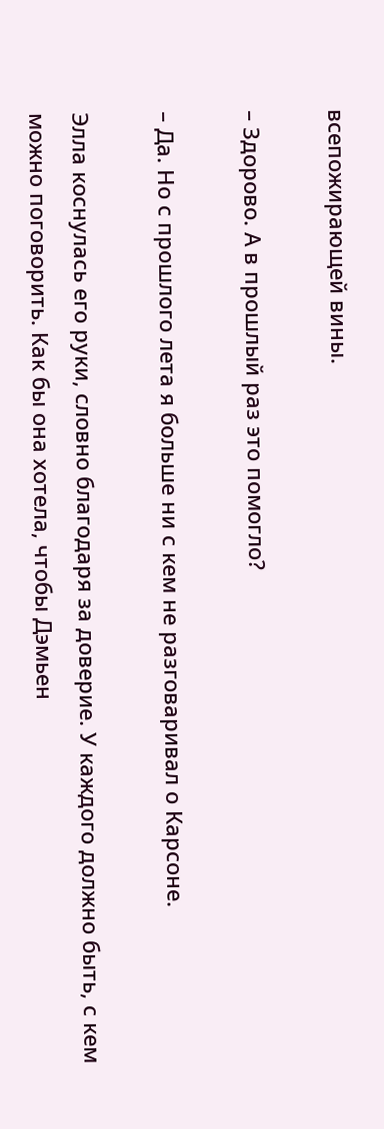всепожирающей вины.

– Здорово. А в прошлый раз это помогло?

– Да. Но с прошлого лета я больше ни с кем не разговаривал о Карсоне.

Элла коснулась его руки, словно благодаря за доверие. У каждого должно быть, с кем можно поговорить. Как бы она хотела, чтобы Дэмьен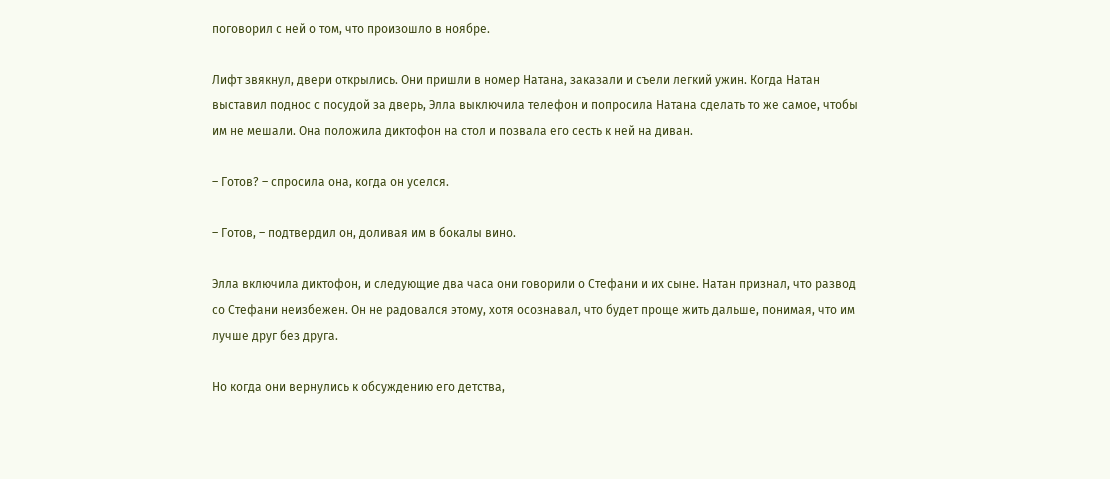поговорил с ней о том, что произошло в ноябре.

Лифт звякнул, двери открылись. Они пришли в номер Натана, заказали и съели легкий ужин. Когда Натан выставил поднос с посудой за дверь, Элла выключила телефон и попросила Натана сделать то же самое, чтобы им не мешали. Она положила диктофон на стол и позвала его сесть к ней на диван.

– Готов? – спросила она, когда он уселся.

– Готов, – подтвердил он, доливая им в бокалы вино.

Элла включила диктофон, и следующие два часа они говорили о Стефани и их сыне. Натан признал, что развод со Стефани неизбежен. Он не радовался этому, хотя осознавал, что будет проще жить дальше, понимая, что им лучше друг без друга.

Но когда они вернулись к обсуждению его детства,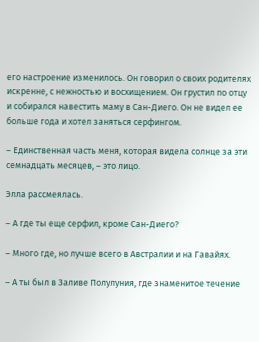его настроение изменилось. Он говорил о своих родителях искренне, с нежностью и восхищением. Он грустил по отцу и собирался навестить маму в Сан-Диего. Он не видел ее больше года и хотел заняться серфингом.

– Единственная часть меня, которая видела солнце за эти семнадцать месяцев, – это лицо.

Элла рассмеялась.

– А где ты еще серфил, кроме Сан-Диего?

– Много где, но лучше всего в Австралии и на Гавайях.

– А ты был в Заливе Полулуния, где знаменитое течение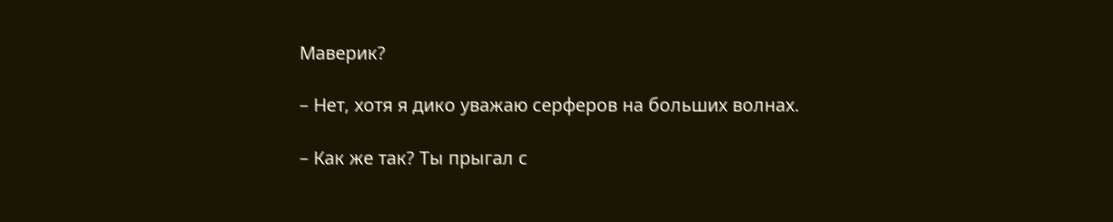Маверик?

– Нет, хотя я дико уважаю серферов на больших волнах.

– Как же так? Ты прыгал с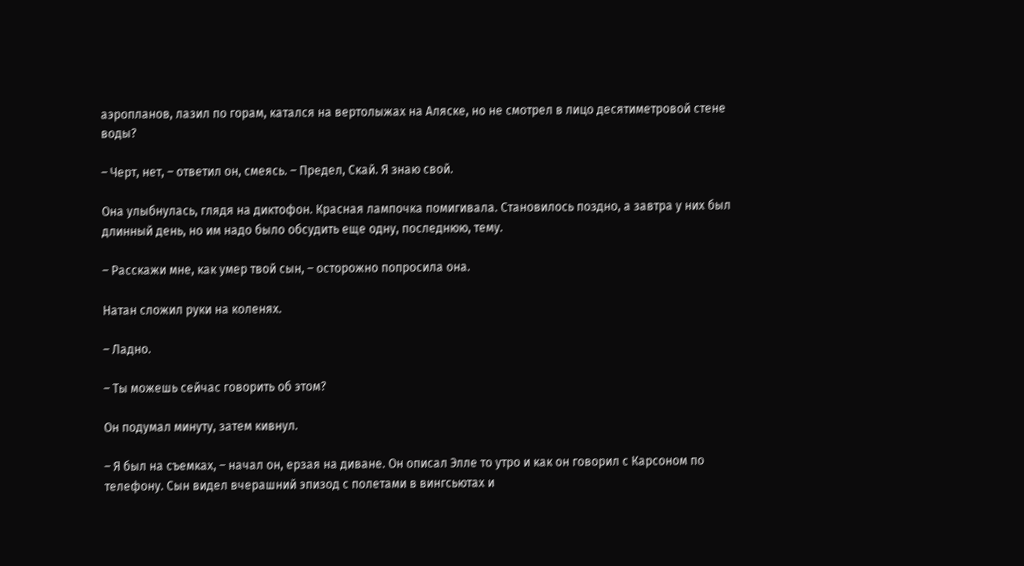аэропланов, лазил по горам, катался на вертолыжах на Аляске, но не смотрел в лицо десятиметровой стене воды?

– Черт, нет, – ответил он, смеясь. – Предел, Скай. Я знаю свой.

Она улыбнулась, глядя на диктофон. Красная лампочка помигивала. Становилось поздно, а завтра у них был длинный день, но им надо было обсудить еще одну, последнюю, тему.

– Расскажи мне, как умер твой сын, – осторожно попросила она.

Натан сложил руки на коленях.

– Ладно.

– Ты можешь сейчас говорить об этом?

Он подумал минуту, затем кивнул.

– Я был на съемках, – начал он, ерзая на диване. Он описал Элле то утро и как он говорил с Карсоном по телефону. Сын видел вчерашний эпизод с полетами в вингсьютах и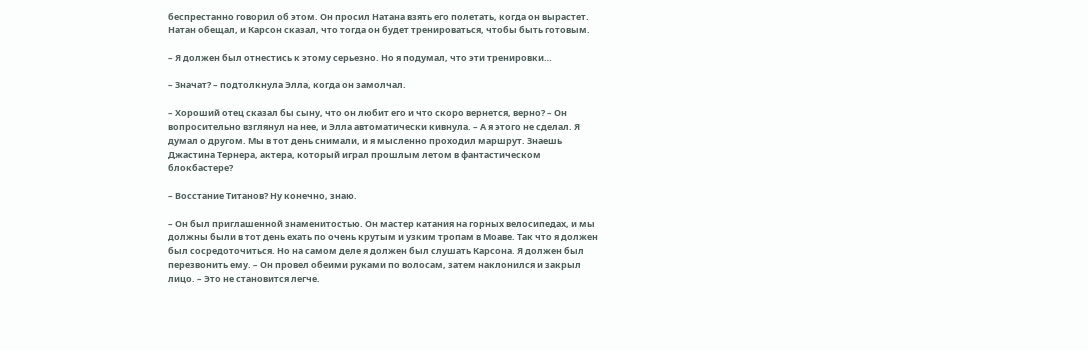беспрестанно говорил об этом. Он просил Натана взять его полетать, когда он вырастет. Натан обещал, и Карсон сказал, что тогда он будет тренироваться, чтобы быть готовым.

– Я должен был отнестись к этому серьезно. Но я подумал, что эти тренировки…

– Значат? – подтолкнула Элла, когда он замолчал.

– Хороший отец сказал бы сыну, что он любит его и что скоро вернется, верно? – Он вопросительно взглянул на нее, и Элла автоматически кивнула. – А я этого не сделал. Я думал о другом. Мы в тот день снимали, и я мысленно проходил маршрут. Знаешь Джастина Тернера, актера, который играл прошлым летом в фантастическом блокбастере?

– Восстание Титанов? Ну конечно, знаю.

– Он был приглашенной знаменитостью. Он мастер катания на горных велосипедах, и мы должны были в тот день ехать по очень крутым и узким тропам в Моаве. Так что я должен был сосредоточиться. Но на самом деле я должен был слушать Карсона. Я должен был перезвонить ему. – Он провел обеими руками по волосам, затем наклонился и закрыл лицо. – Это не становится легче.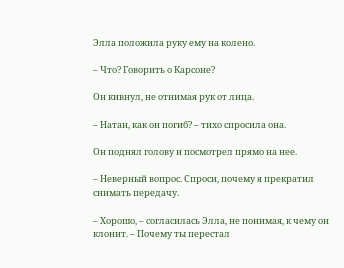Элла положила руку ему на колено.

– Что? Говорить о Карсоне?

Он кивнул, не отнимая рук от лица.

– Натан, как он погиб? – тихо спросила она.

Он поднял голову и посмотрел прямо на нее.

– Неверный вопрос. Спроси, почему я прекратил снимать передачу.

– Хорошо, – согласилась Элла, не понимая, к чему он клонит. – Почему ты перестал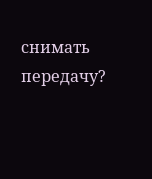снимать передачу?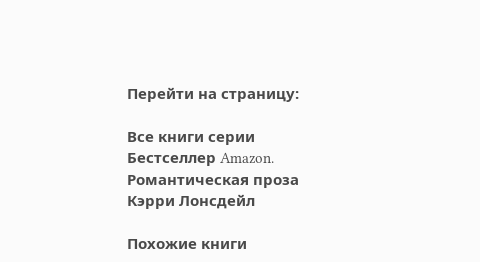Перейти на страницу:

Все книги серии Бестселлер Amazon. Романтическая проза Кэрри Лонсдейл

Похожие книги